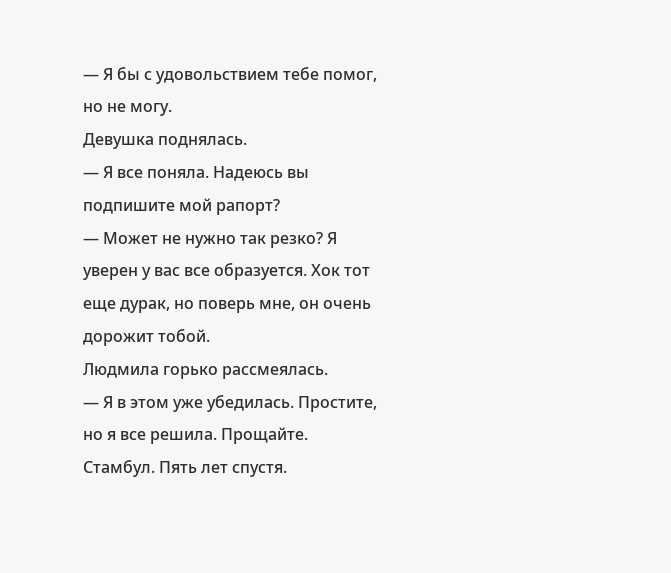— Я бы с удовольствием тебе помог, но не могу.
Девушка поднялась.
— Я все поняла. Надеюсь вы подпишите мой рапорт?
— Может не нужно так резко? Я уверен у вас все образуется. Хок тот еще дурак, но поверь мне, он очень дорожит тобой.
Людмила горько рассмеялась.
— Я в этом уже убедилась. Простите, но я все решила. Прощайте.
Стамбул. Пять лет спустя.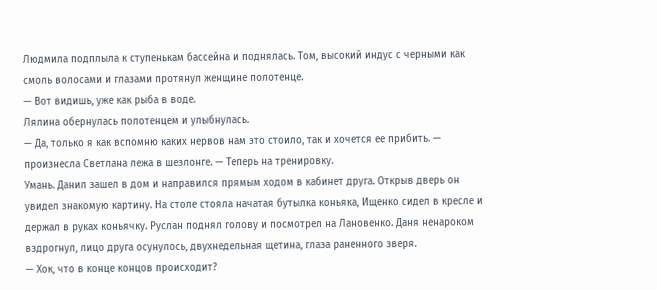Людмила подплыла к ступенькам бассейна и поднялась. Том, высокий индус с черными как смоль волосами и глазами протянул женщине полотенце.
— Вот видишь, уже как рыба в воде.
Лялина обернулась полотенцем и улыбнулась.
— Да, только я как вспомню каких нервов нам это стоило, так и хочется ее прибить. — произнесла Светлана лежа в шезлонге. — Теперь на тренировку.
Умань. Данил зашел в дом и направился прямым ходом в кабинет друга. Открыв дверь он увидел знакомую картину. На столе стояла начатая бутылка коньяка, Ищенко сидел в кресле и держал в руках коньячку. Руслан поднял голову и посмотрел на Лановенко. Даня ненароком вздрогнул, лицо друга осунулось, двухнедельная щетина, глаза раненного зверя.
— Хок, что в конце концов происходит?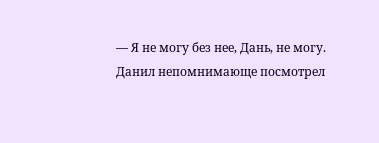— Я не могу без нее, Дань, не могу.
Данил непомнимающе посмотрел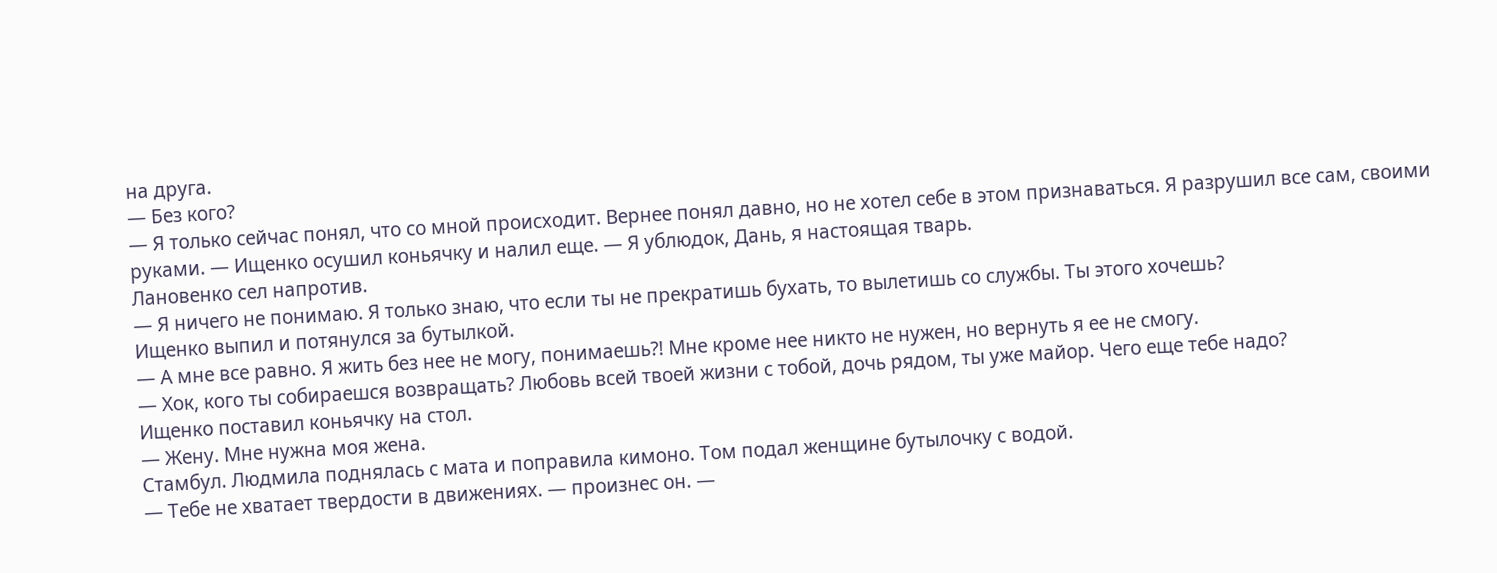на друга.
— Без кого?
— Я только сейчас понял, что со мной происходит. Вернее понял давно, но не хотел себе в этом признаваться. Я разрушил все сам, своими руками. — Ищенко осушил коньячку и налил еще. — Я ублюдок, Дань, я настоящая тварь.
Лановенко сел напротив.
— Я ничего не понимаю. Я только знаю, что если ты не прекратишь бухать, то вылетишь со службы. Ты этого хочешь?
Ищенко выпил и потянулся за бутылкой.
— А мне все равно. Я жить без нее не могу, понимаешь?! Мне кроме нее никто не нужен, но вернуть я ее не смогу.
— Хок, кого ты собираешся возвращать? Любовь всей твоей жизни с тобой, дочь рядом, ты уже майор. Чего еще тебе надо?
Ищенко поставил коньячку на стол.
— Жену. Мне нужна моя жена.
Стамбул. Людмила поднялась с мата и поправила кимоно. Том подал женщине бутылочку с водой.
— Тебе не хватает твердости в движениях. — произнес он. —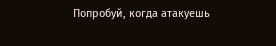Попробуй, когда атакуешь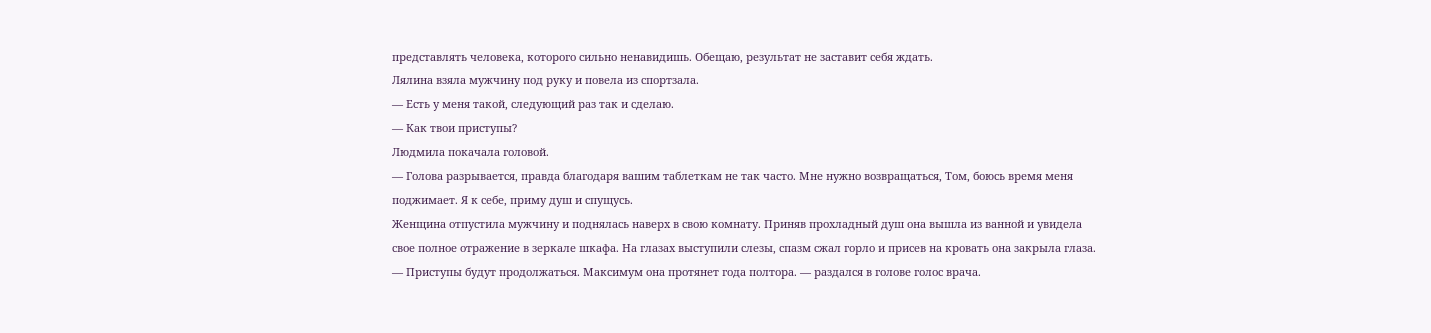представлять человека, которого сильно ненавидишь. Обещаю, результат не заставит себя ждать.
Лялина взяла мужчину под руку и повела из спортзала.
— Есть у меня такой, следующий раз так и сделаю.
— Как твои приступы?
Людмила покачала головой.
— Голова разрывается, правда благодаря вашим таблеткам не так часто. Мне нужно возвращаться, Том, боюсь время меня поджимает. Я к себе, приму душ и спущусь.
Женщина отпустила мужчину и поднялась наверх в свою комнату. Приняв прохладный душ она вышла из ванной и увидела свое полное отражение в зеркале шкафа. На глазах выступили слезы, спазм сжал горло и присев на кровать она закрыла глаза.
— Приступы будут продолжаться. Максимум она протянет года полтора. — раздался в голове голос врача.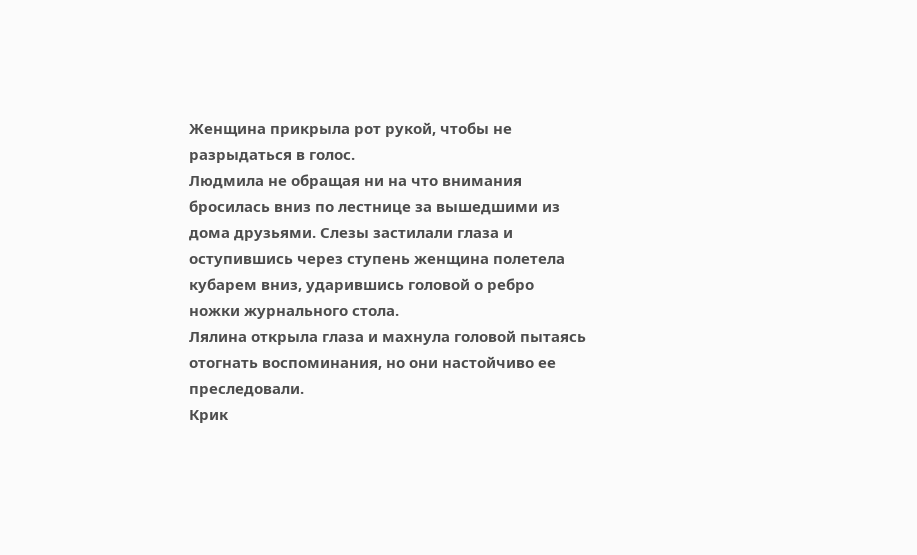Женщина прикрыла рот рукой, чтобы не разрыдаться в голос.
Людмила не обращая ни на что внимания бросилась вниз по лестнице за вышедшими из дома друзьями. Слезы застилали глаза и оступившись через ступень женщина полетела кубарем вниз, ударившись головой о ребро ножки журнального стола.
Лялина открыла глаза и махнула головой пытаясь отогнать воспоминания, но они настойчиво ее преследовали.
Крик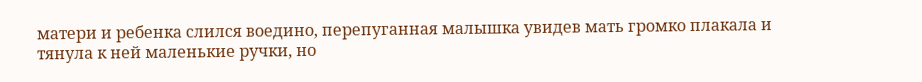матери и ребенка слился воедино, перепуганная малышка увидев мать громко плакала и тянула к ней маленькие ручки, но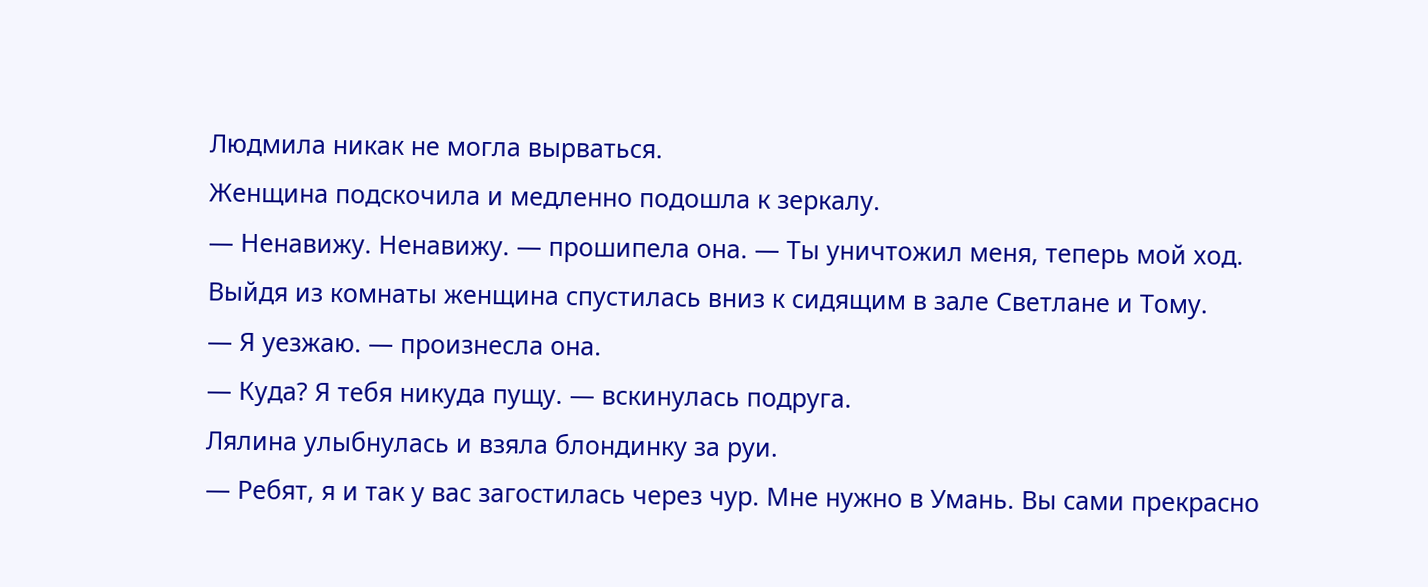Людмила никак не могла вырваться.
Женщина подскочила и медленно подошла к зеркалу.
— Ненавижу. Ненавижу. — прошипела она. — Ты уничтожил меня, теперь мой ход.
Выйдя из комнаты женщина спустилась вниз к сидящим в зале Светлане и Тому.
— Я уезжаю. — произнесла она.
— Куда? Я тебя никуда пущу. — вскинулась подруга.
Лялина улыбнулась и взяла блондинку за руи.
— Ребят, я и так у вас загостилась через чур. Мне нужно в Умань. Вы сами прекрасно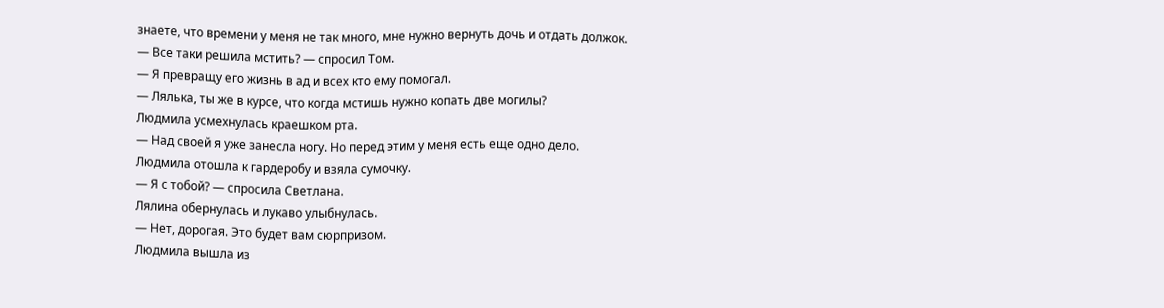знаете, что времени у меня не так много, мне нужно вернуть дочь и отдать должок.
— Все таки решила мстить? — спросил Том.
— Я превращу его жизнь в ад и всех кто ему помогал.
— Лялька, ты же в курсе, что когда мстишь нужно копать две могилы?
Людмила усмехнулась краешком рта.
— Над своей я уже занесла ногу. Но перед этим у меня есть еще одно дело.
Людмила отошла к гардеробу и взяла сумочку.
— Я с тобой? — спросила Светлана.
Лялина обернулась и лукаво улыбнулась.
— Нет, дорогая. Это будет вам сюрпризом.
Людмила вышла из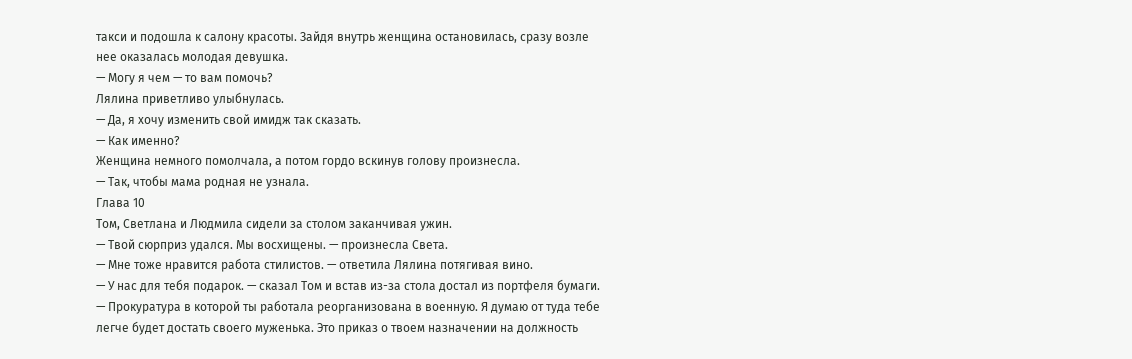такси и подошла к салону красоты. Зайдя внутрь женщина остановилась, сразу возле нее оказалась молодая девушка.
— Могу я чем — то вам помочь?
Лялина приветливо улыбнулась.
— Да, я хочу изменить свой имидж так сказать.
— Как именно?
Женщина немного помолчала, а потом гордо вскинув голову произнесла.
— Так, чтобы мама родная не узнала.
Глава 10
Том, Светлана и Людмила сидели за столом заканчивая ужин.
— Твой сюрприз удался. Мы восхищены. — произнесла Света.
— Мне тоже нравится работа стилистов. — ответила Лялина потягивая вино.
— У нас для тебя подарок. — сказал Том и встав из-за стола достал из портфеля бумаги. — Прокуратура в которой ты работала реорганизована в военную. Я думаю от туда тебе легче будет достать своего муженька. Это приказ о твоем назначении на должность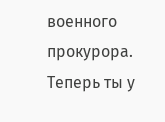военного прокурора. Теперь ты у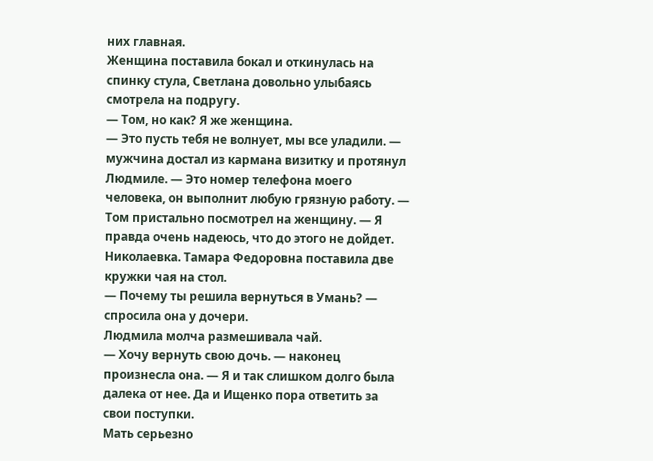них главная.
Женщина поставила бокал и откинулась на спинку стула, Светлана довольно улыбаясь смотрела на подругу.
— Том, но как? Я же женщина.
— Это пусть тебя не волнует, мы все уладили. — мужчина достал из кармана визитку и протянул Людмиле. — Это номер телефона моего человека, он выполнит любую грязную работу. — Том пристально посмотрел на женщину. — Я правда очень надеюсь, что до этого не дойдет.
Николаевка. Тамара Федоровна поставила две кружки чая на стол.
— Почему ты решила вернуться в Умань? — спросила она у дочери.
Людмила молча размешивала чай.
— Хочу вернуть свою дочь. — наконец произнесла она. — Я и так слишком долго была далека от нее. Да и Ищенко пора ответить за свои поступки.
Мать серьезно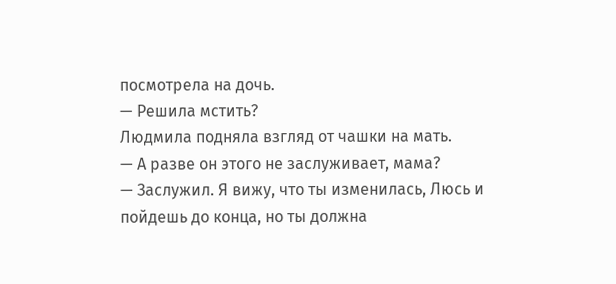посмотрела на дочь.
— Решила мстить?
Людмила подняла взгляд от чашки на мать.
— А разве он этого не заслуживает, мама?
— Заслужил. Я вижу, что ты изменилась, Люсь и пойдешь до конца, но ты должна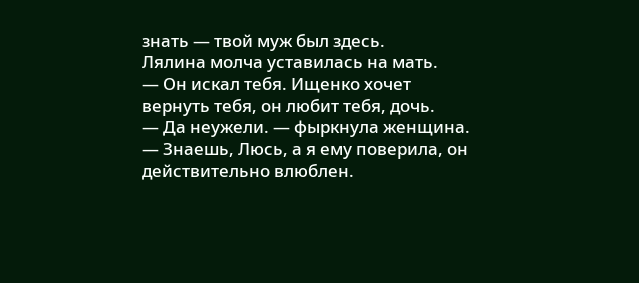знать — твой муж был здесь.
Лялина молча уставилась на мать.
— Он искал тебя. Ищенко хочет вернуть тебя, он любит тебя, дочь.
— Да неужели. — фыркнула женщина.
— Знаешь, Люсь, а я ему поверила, он действительно влюблен.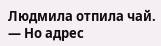Людмила отпила чай.
— Но адрес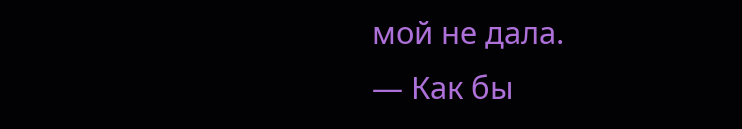мой не дала.
— Как бы